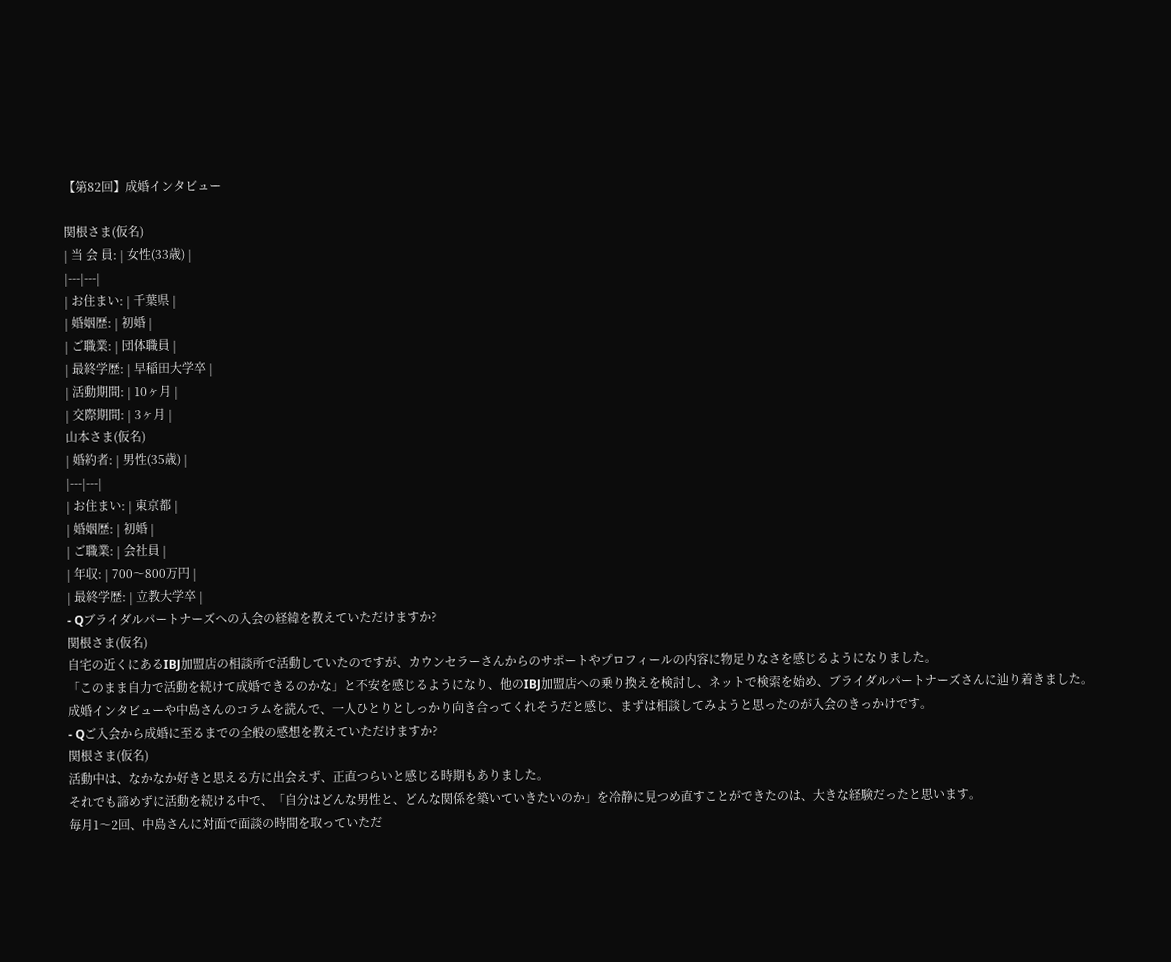【第82回】成婚インタビュー

関根さま(仮名)
| 当 会 員: | 女性(33歳) |
|---|---|
| お住まい: | 千葉県 |
| 婚姻歴: | 初婚 |
| ご職業: | 団体職員 |
| 最終学歴: | 早稲田大学卒 |
| 活動期間: | 10ヶ月 |
| 交際期間: | 3ヶ月 |
山本さま(仮名)
| 婚約者: | 男性(35歳) |
|---|---|
| お住まい: | 東京都 |
| 婚姻歴: | 初婚 |
| ご職業: | 会社員 |
| 年収: | 700〜800万円 |
| 最終学歴: | 立教大学卒 |
- Qブライダルパートナーズへの入会の経緯を教えていただけますか?
関根さま(仮名)
自宅の近くにあるIBJ加盟店の相談所で活動していたのですが、カウンセラーさんからのサポートやプロフィールの内容に物足りなさを感じるようになりました。
「このまま自力で活動を続けて成婚できるのかな」と不安を感じるようになり、他のIBJ加盟店への乗り換えを検討し、ネットで検索を始め、ブライダルパートナーズさんに辿り着きました。
成婚インタビューや中島さんのコラムを読んで、一人ひとりとしっかり向き合ってくれそうだと感じ、まずは相談してみようと思ったのが入会のきっかけです。
- Qご入会から成婚に至るまでの全般の感想を教えていただけますか?
関根さま(仮名)
活動中は、なかなか好きと思える方に出会えず、正直つらいと感じる時期もありました。
それでも諦めずに活動を続ける中で、「自分はどんな男性と、どんな関係を築いていきたいのか」を冷静に見つめ直すことができたのは、大きな経験だったと思います。
毎月1〜2回、中島さんに対面で面談の時間を取っていただ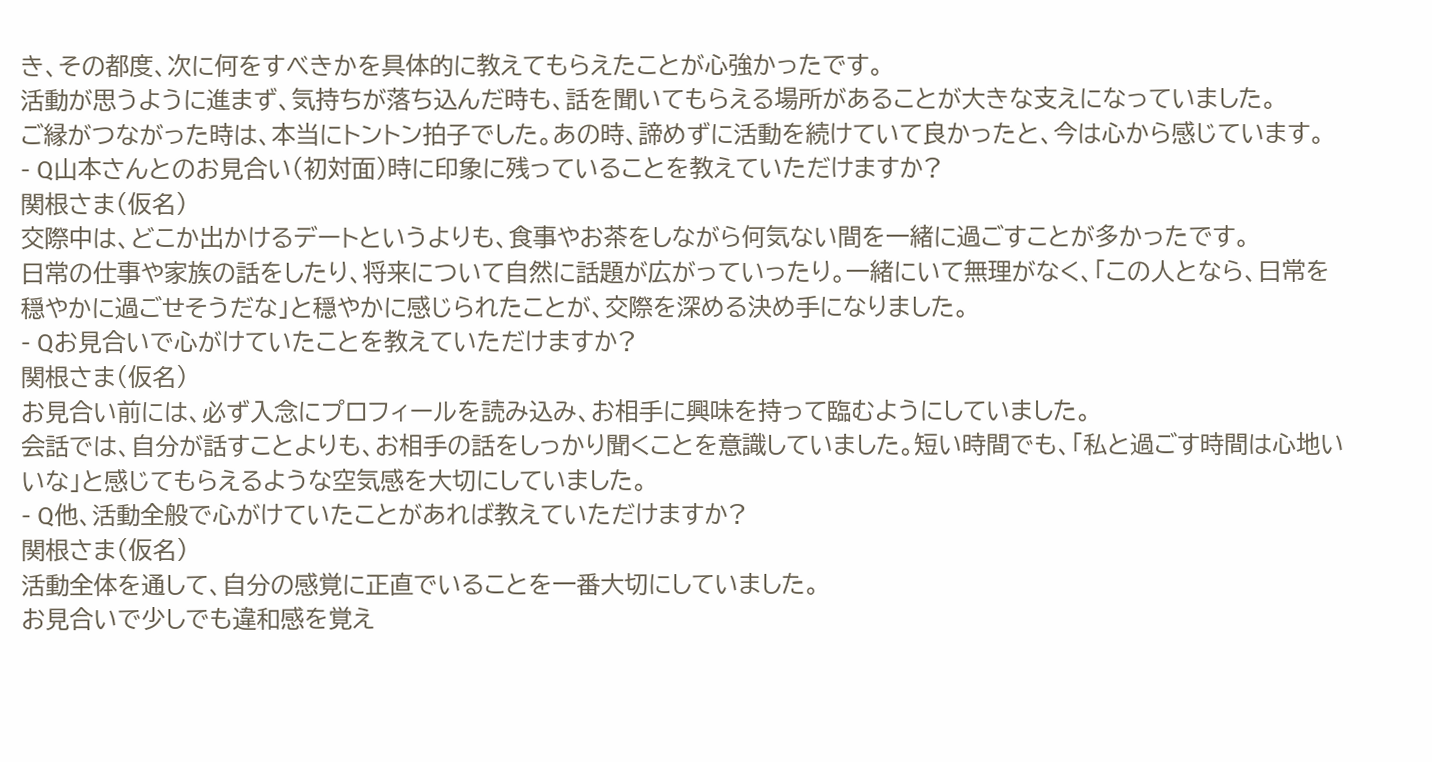き、その都度、次に何をすべきかを具体的に教えてもらえたことが心強かったです。
活動が思うように進まず、気持ちが落ち込んだ時も、話を聞いてもらえる場所があることが大きな支えになっていました。
ご縁がつながった時は、本当にトントン拍子でした。あの時、諦めずに活動を続けていて良かったと、今は心から感じています。
- Q山本さんとのお見合い(初対面)時に印象に残っていることを教えていただけますか?
関根さま(仮名)
交際中は、どこか出かけるデートというよりも、食事やお茶をしながら何気ない間を一緒に過ごすことが多かったです。
日常の仕事や家族の話をしたり、将来について自然に話題が広がっていったり。一緒にいて無理がなく、「この人となら、日常を穏やかに過ごせそうだな」と穏やかに感じられたことが、交際を深める決め手になりました。
- Qお見合いで心がけていたことを教えていただけますか?
関根さま(仮名)
お見合い前には、必ず入念にプロフィールを読み込み、お相手に興味を持って臨むようにしていました。
会話では、自分が話すことよりも、お相手の話をしっかり聞くことを意識していました。短い時間でも、「私と過ごす時間は心地いいな」と感じてもらえるような空気感を大切にしていました。
- Q他、活動全般で心がけていたことがあれば教えていただけますか?
関根さま(仮名)
活動全体を通して、自分の感覚に正直でいることを一番大切にしていました。
お見合いで少しでも違和感を覚え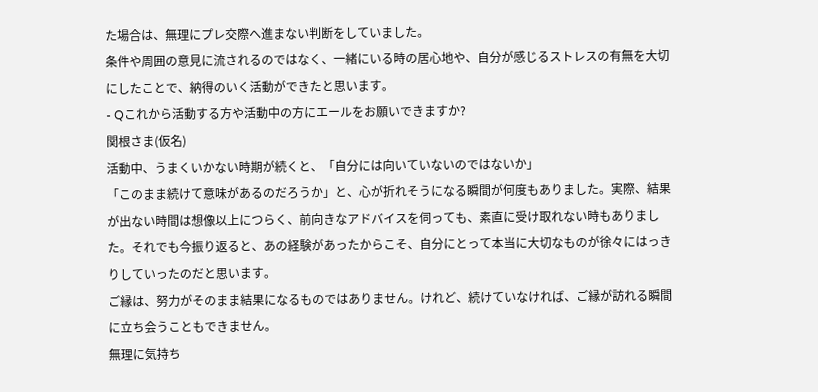た場合は、無理にプレ交際へ進まない判断をしていました。
条件や周囲の意見に流されるのではなく、一緒にいる時の居心地や、自分が感じるストレスの有無を大切にしたことで、納得のいく活動ができたと思います。
- Qこれから活動する方や活動中の方にエールをお願いできますか?
関根さま(仮名)
活動中、うまくいかない時期が続くと、「自分には向いていないのではないか」
「このまま続けて意味があるのだろうか」と、心が折れそうになる瞬間が何度もありました。実際、結果が出ない時間は想像以上につらく、前向きなアドバイスを伺っても、素直に受け取れない時もありました。それでも今振り返ると、あの経験があったからこそ、自分にとって本当に大切なものが徐々にはっきりしていったのだと思います。
ご縁は、努力がそのまま結果になるものではありません。けれど、続けていなければ、ご縁が訪れる瞬間に立ち会うこともできません。
無理に気持ち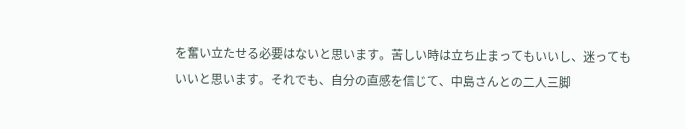を奮い立たせる必要はないと思います。苦しい時は立ち止まってもいいし、迷ってもいいと思います。それでも、自分の直感を信じて、中島さんとの二人三脚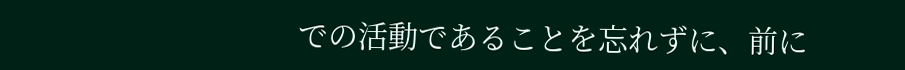での活動であることを忘れずに、前に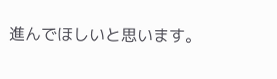進んでほしいと思います。